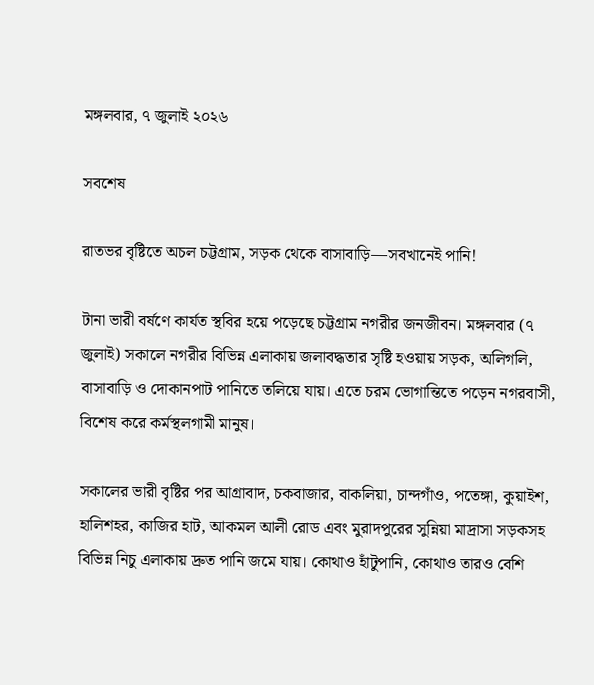মঙ্গলবার, ৭ জুলাই ২০২৬

সবশেষ

রাতভর বৃষ্টিতে অচল চট্টগ্রাম, সড়ক থেকে বাসাবাড়ি—সবখানেই পানি!

টানা ভারী বর্ষণে কার্যত স্থবির হয়ে পড়েছে চট্টগ্রাম নগরীর জনজীবন। মঙ্গলবার (৭ জুলাই) সকালে নগরীর বিভিন্ন এলাকায় জলাবদ্ধতার সৃষ্টি হওয়ায় সড়ক, অলিগলি, বাসাবাড়ি ও দোকানপাট পানিতে তলিয়ে যায়। এতে চরম ভোগান্তিতে পড়েন নগরবাসী, বিশেষ করে কর্মস্থলগামী মানুষ।

সকালের ভারী বৃষ্টির পর আগ্রাবাদ, চকবাজার, বাকলিয়া, চান্দগাঁও, পতেঙ্গা, কুয়াইশ, হালিশহর, কাজির হাট, আকমল আলী রোড এবং মুরাদপুরের সুন্নিয়া মাদ্রাসা সড়কসহ বিভিন্ন নিচু এলাকায় দ্রুত পানি জমে যায়। কোথাও হাঁটুপানি, কোথাও তারও বেশি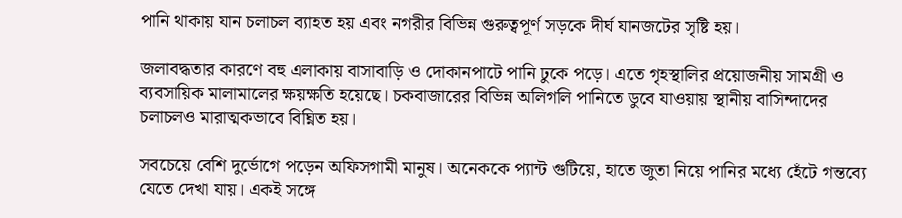পানি থাকায় যান চলাচল ব্যাহত হয় এবং নগরীর বিভিন্ন গুরুত্বপূর্ণ সড়কে দীর্ঘ যানজটের সৃষ্টি হয়।

জলাবদ্ধতার কারণে বহু এলাকায় বাসাবাড়ি ও দোকানপাটে পানি ঢুকে পড়ে। এতে গৃহস্থালির প্রয়োজনীয় সামগ্রী ও ব্যবসায়িক মালামালের ক্ষয়ক্ষতি হয়েছে। চকবাজারের বিভিন্ন অলিগলি পানিতে ডুবে যাওয়ায় স্থানীয় বাসিন্দাদের চলাচলও মারাত্মকভাবে বিঘ্নিত হয়।

সবচেয়ে বেশি দুর্ভোগে পড়েন অফিসগামী মানুষ। অনেককে প্যান্ট গুটিয়ে, হাতে জুতা নিয়ে পানির মধ্যে হেঁটে গন্তব্যে যেতে দেখা যায়। একই সঙ্গে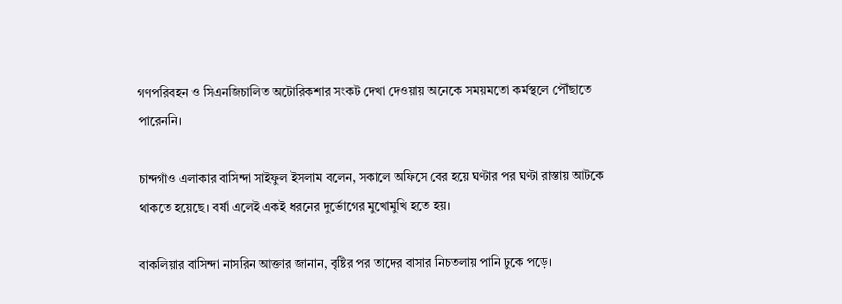গণপরিবহন ও সিএনজিচালিত অটোরিকশার সংকট দেখা দেওয়ায় অনেকে সময়মতো কর্মস্থলে পৌঁছাতে পারেননি।

চান্দগাঁও এলাকার বাসিন্দা সাইফুল ইসলাম বলেন, সকালে অফিসে বের হয়ে ঘণ্টার পর ঘণ্টা রাস্তায় আটকে থাকতে হয়েছে। বর্ষা এলেই একই ধরনের দুর্ভোগের মুখোমুখি হতে হয়।

বাকলিয়ার বাসিন্দা নাসরিন আক্তার জানান, বৃষ্টির পর তাদের বাসার নিচতলায় পানি ঢুকে পড়ে।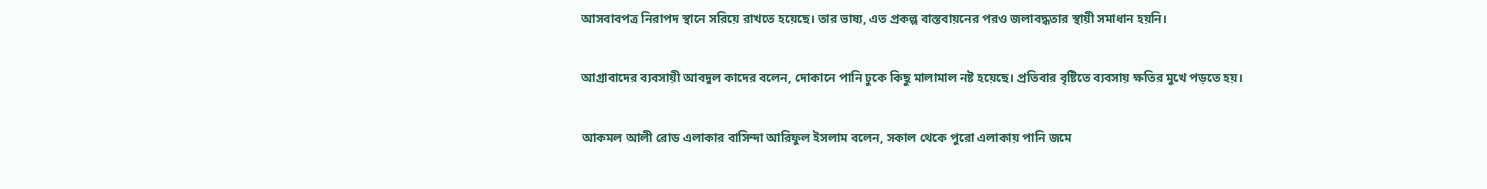আসবাবপত্র নিরাপদ স্থানে সরিয়ে রাখতে হয়েছে। তার ভাষ্য, এত প্রকল্প বাস্তবায়নের পরও জলাবদ্ধতার স্থায়ী সমাধান হয়নি।

আগ্রাবাদের ব্যবসায়ী আবদুল কাদের বলেন, দোকানে পানি ঢুকে কিছু মালামাল নষ্ট হয়েছে। প্রতিবার বৃষ্টিতে ব্যবসায় ক্ষতির মুখে পড়তে হয়।

আকমল আলী রোড এলাকার বাসিন্দা আরিফুল ইসলাম বলেন, সকাল থেকে পুরো এলাকায় পানি জমে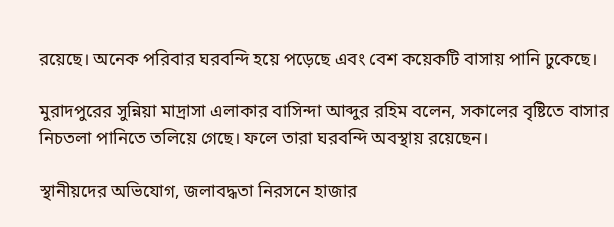রয়েছে। অনেক পরিবার ঘরবন্দি হয়ে পড়েছে এবং বেশ কয়েকটি বাসায় পানি ঢুকেছে।

মুরাদপুরের সুন্নিয়া মাদ্রাসা এলাকার বাসিন্দা আব্দুর রহিম বলেন, সকালের বৃষ্টিতে বাসার নিচতলা পানিতে তলিয়ে গেছে। ফলে তারা ঘরবন্দি অবস্থায় রয়েছেন।

স্থানীয়দের অভিযোগ, জলাবদ্ধতা নিরসনে হাজার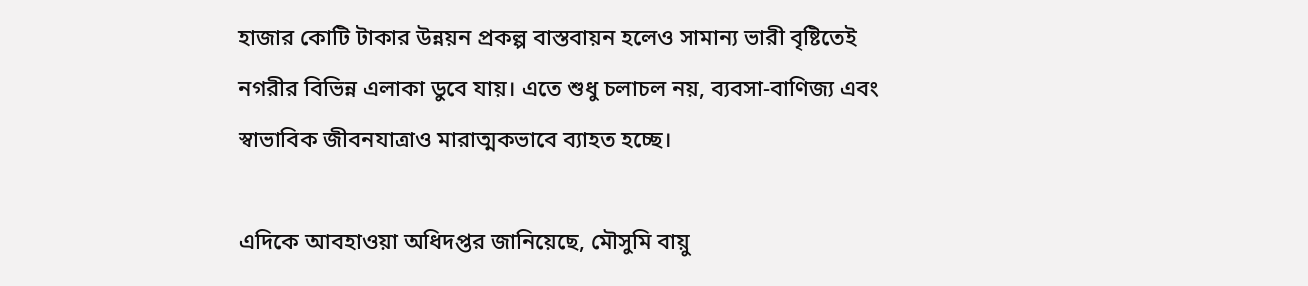হাজার কোটি টাকার উন্নয়ন প্রকল্প বাস্তবায়ন হলেও সামান্য ভারী বৃষ্টিতেই নগরীর বিভিন্ন এলাকা ডুবে যায়। এতে শুধু চলাচল নয়, ব্যবসা-বাণিজ্য এবং স্বাভাবিক জীবনযাত্রাও মারাত্মকভাবে ব্যাহত হচ্ছে।

এদিকে আবহাওয়া অধিদপ্তর জানিয়েছে, মৌসুমি বায়ু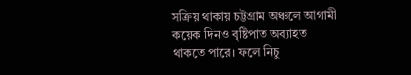সক্রিয় থাকায় চট্টগ্রাম অঞ্চলে আগামী কয়েক দিনও বৃষ্টিপাত অব্যাহত থাকতে পারে। ফলে নিচু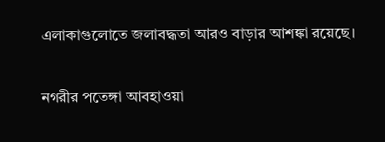এলাকাগুলোতে জলাবদ্ধতা আরও বাড়ার আশঙ্কা রয়েছে।

নগরীর পতেঙ্গা আবহাওয়া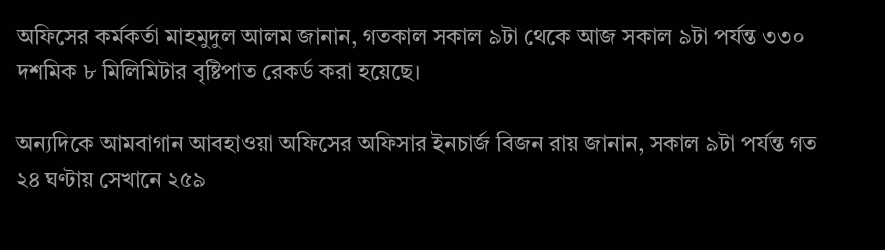অফিসের কর্মকর্তা মাহমুদুল আলম জানান, গতকাল সকাল ৯টা থেকে আজ সকাল ৯টা পর্যন্ত ৩৩০ দশমিক ৮ মিলিমিটার বৃষ্টিপাত রেকর্ড করা হয়েছে।

অন্যদিকে আমবাগান আবহাওয়া অফিসের অফিসার ইনচার্জ বিজন রায় জানান, সকাল ৯টা পর্যন্ত গত ২৪ ঘণ্টায় সেখানে ২৫৯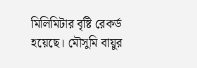মিলিমিটার বৃষ্টি রেকর্ড হয়েছে। মৌসুমি বায়ুর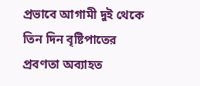প্রভাবে আগামী দুই থেকে তিন দিন বৃষ্টিপাতের প্রবণতা অব্যাহত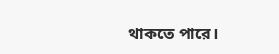থাকতে পারে।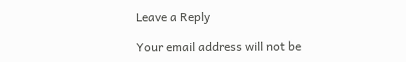Leave a Reply

Your email address will not be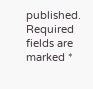published. Required fields are marked *